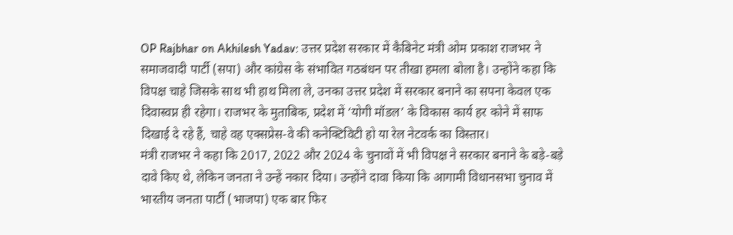OP Rajbhar on Akhilesh Yadav: उत्तर प्रदेश सरकार में कैबिनेट मंत्री ओम प्रकाश राजभर ने समाजवादी पार्टी (सपा) और कांग्रेस के संभावित गठबंधन पर तीखा हमला बोला है। उन्होंने कहा कि विपक्ष चाहे जिसके साथ भी हाथ मिला ले, उनका उत्तर प्रदेश में सरकार बनाने का सपना केवल एक दिवास्वप्न ही रहेगा। राजभर के मुताबिक, प्रदेश में ‘योगी मॉडल’ के विकास कार्य हर कोने में साफ दिखाई दे रहे हैं, चाहे वह एक्सप्रेस-वे की कनेक्टिविटी हो या रेल नेटवर्क का विस्तार।
मंत्री राजभर ने कहा कि 2017, 2022 और 2024 के चुनावों में भी विपक्ष ने सरकार बनाने के बड़े-बड़े दावे किए थे, लेकिन जनता ने उन्हें नकार दिया। उन्होंने दावा किया कि आगामी विधानसभा चुनाव में भारतीय जनता पार्टी (भाजपा) एक बार फिर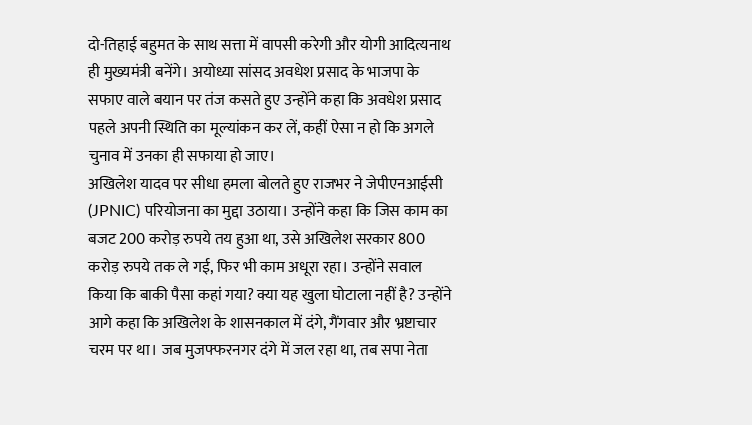दो-तिहाई बहुमत के साथ सत्ता में वापसी करेगी और योगी आदित्यनाथ ही मुख्यमंत्री बनेंगे। अयोध्या सांसद अवधेश प्रसाद के भाजपा के सफाए वाले बयान पर तंज कसते हुए उन्होंने कहा कि अवधेश प्रसाद पहले अपनी स्थिति का मूल्यांकन कर लें, कहीं ऐसा न हो कि अगले चुनाव में उनका ही सफाया हो जाए।
अखिलेश यादव पर सीधा हमला बोलते हुए राजभर ने जेपीएनआईसी (JPNIC) परियोजना का मुद्दा उठाया। उन्होंने कहा कि जिस काम का बजट 200 करोड़ रुपये तय हुआ था, उसे अखिलेश सरकार 800 करोड़ रुपये तक ले गई, फिर भी काम अधूरा रहा। उन्होंने सवाल किया कि बाकी पैसा कहां गया? क्या यह खुला घोटाला नहीं है? उन्होंने आगे कहा कि अखिलेश के शासनकाल में दंगे, गैंगवार और भ्रष्टाचार चरम पर था। जब मुजफ्फरनगर दंगे में जल रहा था, तब सपा नेता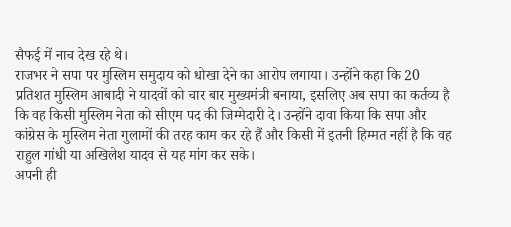सैफई में नाच देख रहे थे।
राजभर ने सपा पर मुस्लिम समुदाय को धोखा देने का आरोप लगाया। उन्होंने कहा कि 20 प्रतिशत मुस्लिम आबादी ने यादवों को चार बार मुख्यमंत्री बनाया, इसलिए अब सपा का कर्तव्य है कि वह किसी मुस्लिम नेता को सीएम पद की जिम्मेदारी दे। उन्होंने दावा किया कि सपा और कांग्रेस के मुस्लिम नेता गुलामों की तरह काम कर रहे हैं और किसी में इतनी हिम्मत नहीं है कि वह राहुल गांधी या अखिलेश यादव से यह मांग कर सके।
अपनी ही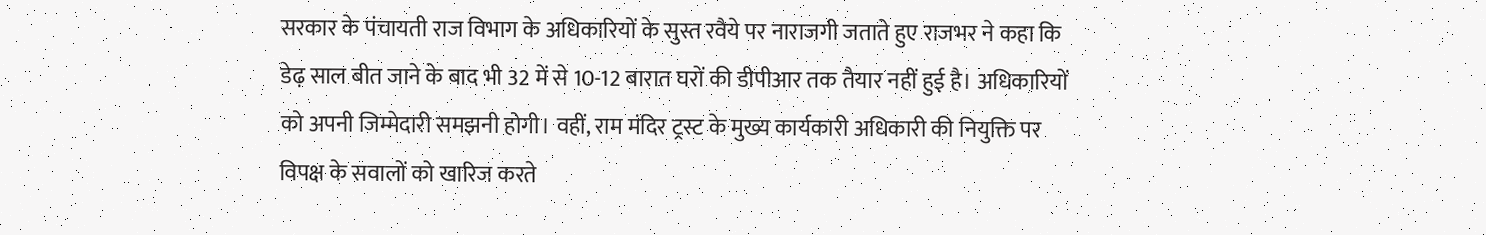सरकार के पंचायती राज विभाग के अधिकारियों के सुस्त रवैये पर नाराजगी जताते हुए राजभर ने कहा कि डेढ़ साल बीत जाने के बाद भी 32 में से 10-12 बारात घरों की डीपीआर तक तैयार नहीं हुई है। अधिकारियों को अपनी जिम्मेदारी समझनी होगी। वहीं, राम मंदिर ट्रस्ट के मुख्य कार्यकारी अधिकारी की नियुक्ति पर विपक्ष के सवालों को खारिज करते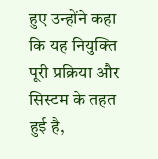हुए उन्होंने कहा कि यह नियुक्ति पूरी प्रक्रिया और सिस्टम के तहत हुई है,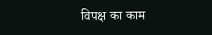विपक्ष का काम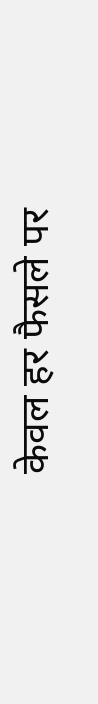केवल हर फैसले पर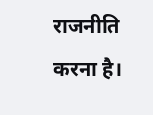राजनीति करना है।